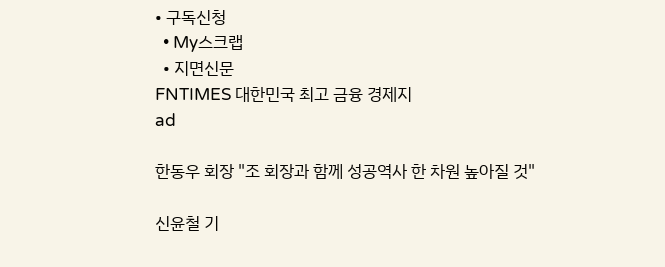• 구독신청
  • My스크랩
  • 지면신문
FNTIMES 대한민국 최고 금융 경제지
ad

한동우 회장 "조 회장과 함께 성공역사 한 차원 높아질 것"

신윤철 기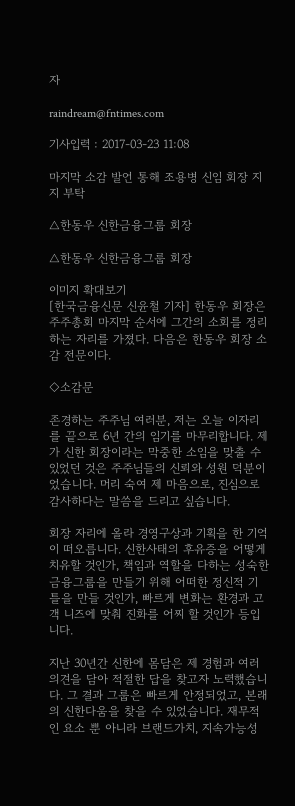자

raindream@fntimes.com

기사입력 : 2017-03-23 11:08

마지막 소감 발언 통해 조용병 신임 회장 지지 부탁

△한동우 신한금융그룹 회장

△한동우 신한금융그룹 회장

이미지 확대보기
[한국금융신문 신윤철 기자] 한동우 회장은 주주총회 마지막 순서에 그간의 소회를 정리하는 자리를 가졌다. 다음은 한동우 회장 소감 전문이다.

◇소감문

존경하는 주주님 여러분, 저는 오늘 이자리를 끝으로 6년 간의 임기를 마무리합니다. 제가 신한 회장이라는 막중한 소임을 맞출 수 있었던 것은 주주님들의 신뢰와 성원 덕분이었습니다. 머리 숙여 제 마음으로, 진심으로 감사하다는 말씀을 드리고 싶습니다.

회장 자리에 올라 경영구상과 기획을 한 기억이 떠오릅니다. 신한사태의 후유증을 어떻게 치유할 것인가, 책임과 역할을 다하는 성숙한 금융그룹을 만들기 위해 어떠한 정신적 기틀을 만들 것인가, 빠르게 변화는 환경과 고객 니즈에 맞춰 진화를 어찌 할 것인가 등입니다.

지난 30년간 신한에 몸담은 제 경험과 여러 의견을 담아 적절한 답을 찾고자 노력했습니다. 그 결과 그룹은 빠르게 안정되었고, 본래의 신한다움을 찾을 수 있었습니다. 재무적인 요소 뿐 아니라 브랜드가치, 지속가능성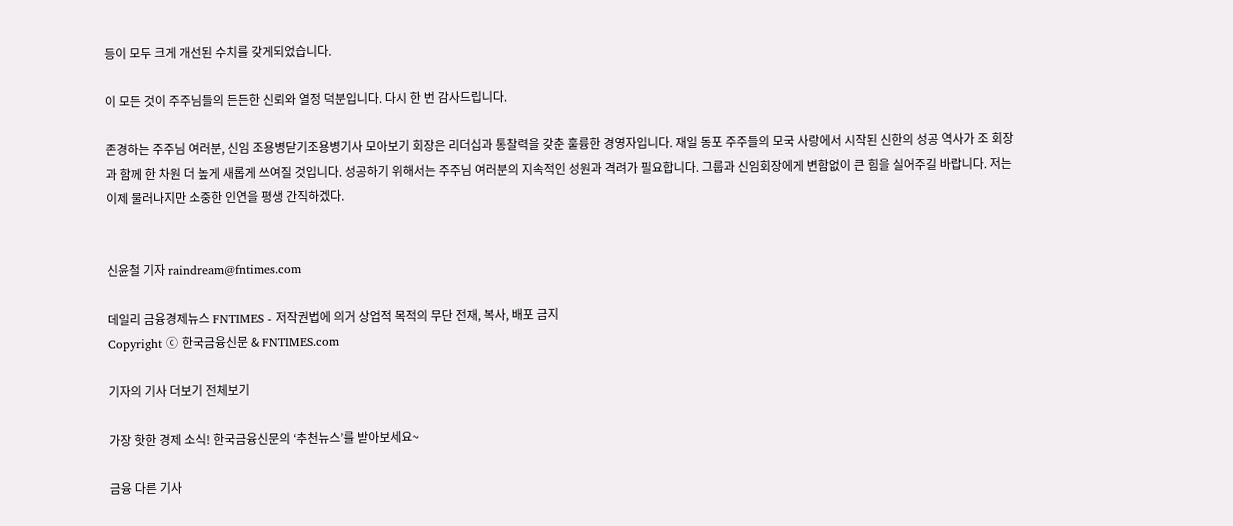등이 모두 크게 개선된 수치를 갖게되었습니다.

이 모든 것이 주주님들의 든든한 신뢰와 열정 덕분입니다. 다시 한 번 감사드립니다.

존경하는 주주님 여러분, 신임 조용병닫기조용병기사 모아보기 회장은 리더십과 통찰력을 갖춘 훌륭한 경영자입니다. 재일 동포 주주들의 모국 사랑에서 시작된 신한의 성공 역사가 조 회장과 함께 한 차원 더 높게 새롭게 쓰여질 것입니다. 성공하기 위해서는 주주님 여러분의 지속적인 성원과 격려가 필요합니다. 그룹과 신임회장에게 변함없이 큰 힘을 실어주길 바랍니다. 저는 이제 물러나지만 소중한 인연을 평생 간직하겠다.


신윤철 기자 raindream@fntimes.com

데일리 금융경제뉴스 FNTIMES - 저작권법에 의거 상업적 목적의 무단 전재, 복사, 배포 금지
Copyright ⓒ 한국금융신문 & FNTIMES.com

기자의 기사 더보기 전체보기

가장 핫한 경제 소식! 한국금융신문의 ‘추천뉴스’를 받아보세요~

금융 다른 기사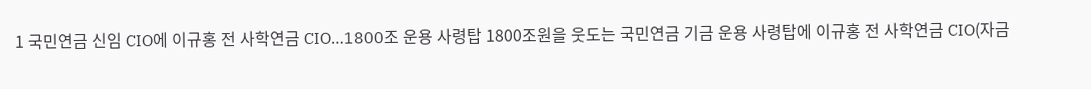1 국민연금 신임 CIO에 이규홍 전 사학연금 CIO…1800조 운용 사령탑 1800조원을 웃도는 국민연금 기금 운용 사령탑에 이규홍 전 사학연금 CIO(자금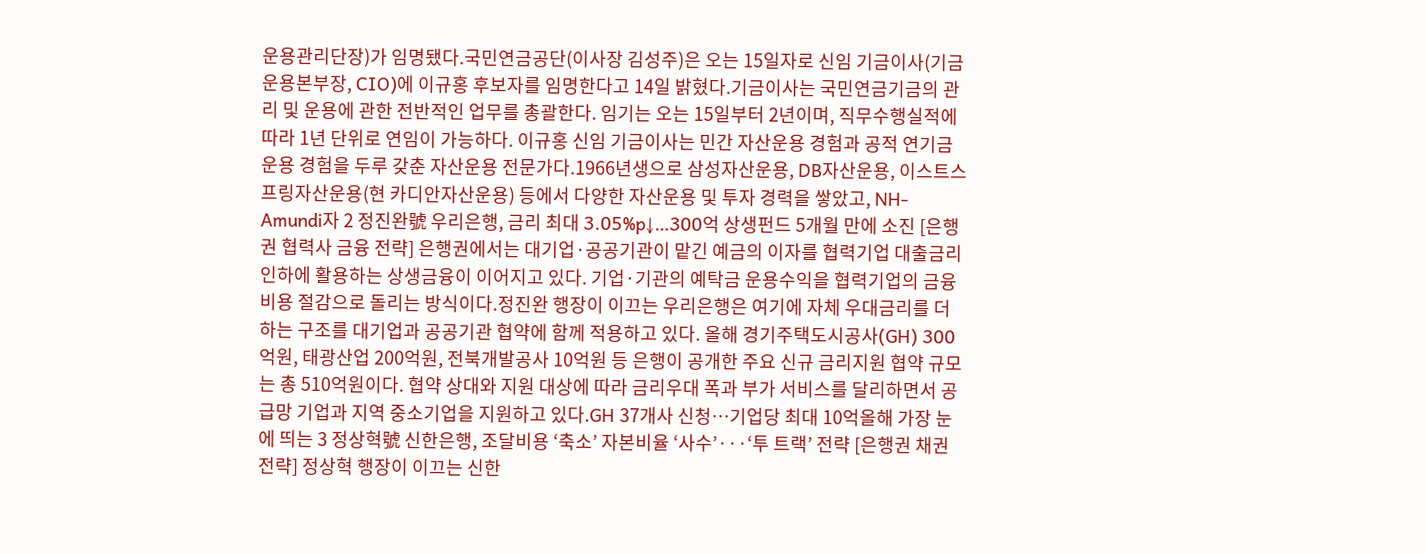운용관리단장)가 임명됐다.국민연금공단(이사장 김성주)은 오는 15일자로 신임 기금이사(기금운용본부장, CIO)에 이규홍 후보자를 임명한다고 14일 밝혔다.기금이사는 국민연금기금의 관리 및 운용에 관한 전반적인 업무를 총괄한다. 임기는 오는 15일부터 2년이며, 직무수행실적에 따라 1년 단위로 연임이 가능하다. 이규홍 신임 기금이사는 민간 자산운용 경험과 공적 연기금 운용 경험을 두루 갖춘 자산운용 전문가다.1966년생으로 삼성자산운용, DB자산운용, 이스트스프링자산운용(현 카디안자산운용) 등에서 다양한 자산운용 및 투자 경력을 쌓았고, NH-Amundi자 2 정진완號 우리은행, 금리 최대 3.05%p↓…300억 상생펀드 5개월 만에 소진 [은행권 협력사 금융 전략] 은행권에서는 대기업·공공기관이 맡긴 예금의 이자를 협력기업 대출금리 인하에 활용하는 상생금융이 이어지고 있다. 기업·기관의 예탁금 운용수익을 협력기업의 금융비용 절감으로 돌리는 방식이다.정진완 행장이 이끄는 우리은행은 여기에 자체 우대금리를 더하는 구조를 대기업과 공공기관 협약에 함께 적용하고 있다. 올해 경기주택도시공사(GH) 300억원, 태광산업 200억원, 전북개발공사 10억원 등 은행이 공개한 주요 신규 금리지원 협약 규모는 총 510억원이다. 협약 상대와 지원 대상에 따라 금리우대 폭과 부가 서비스를 달리하면서 공급망 기업과 지역 중소기업을 지원하고 있다.GH 37개사 신청…기업당 최대 10억올해 가장 눈에 띄는 3 정상혁號 신한은행, 조달비용 ‘축소’ 자본비율 ‘사수’···‘투 트랙’ 전략 [은행권 채권 전략] 정상혁 행장이 이끄는 신한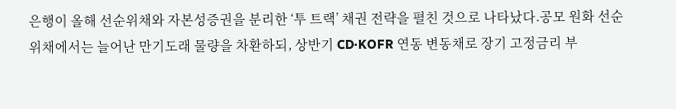은행이 올해 선순위채와 자본성증권을 분리한 ‘투 트랙’ 채권 전략을 펼친 것으로 나타났다.공모 원화 선순위채에서는 늘어난 만기도래 물량을 차환하되, 상반기 CD·KOFR 연동 변동채로 장기 고정금리 부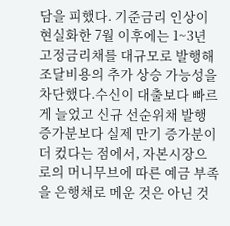담을 피했다. 기준금리 인상이 현실화한 7월 이후에는 1~3년 고정금리채를 대규모로 발행해 조달비용의 추가 상승 가능성을 차단했다.수신이 대출보다 빠르게 늘었고 신규 선순위채 발행 증가분보다 실제 만기 증가분이 더 컸다는 점에서, 자본시장으로의 머니무브에 따른 예금 부족을 은행채로 메운 것은 아닌 것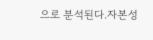으로 분석된다.자본성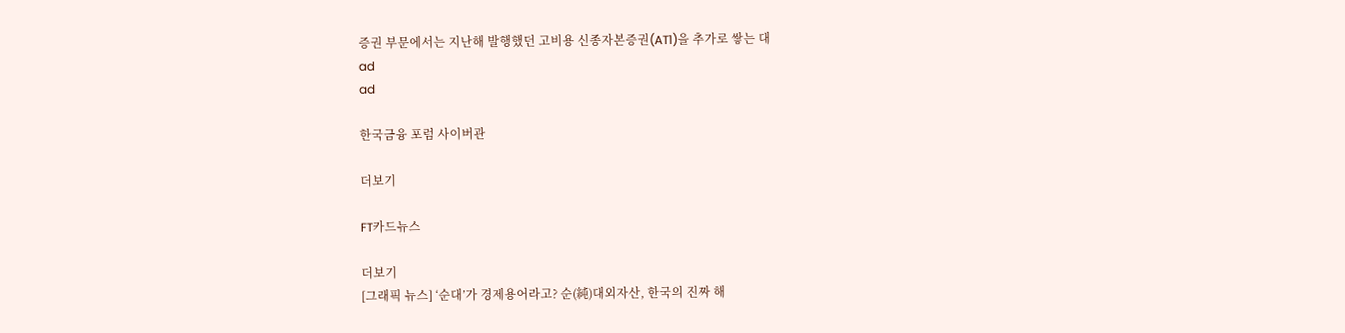증권 부문에서는 지난해 발행했던 고비용 신종자본증권(AT1)을 추가로 쌓는 대
ad
ad

한국금융 포럼 사이버관

더보기

FT카드뉴스

더보기
[그래픽 뉴스] ‘순대’가 경제용어라고? 순(純)대외자산, 한국의 진짜 해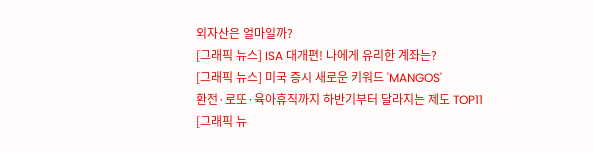외자산은 얼마일까?
[그래픽 뉴스] ISA 대개편! 나에게 유리한 계좌는?
[그래픽 뉴스] 미국 증시 새로운 키워드 'MANGOS'
환전·로또·육아휴직까지 하반기부터 달라지는 제도 TOP11
[그래픽 뉴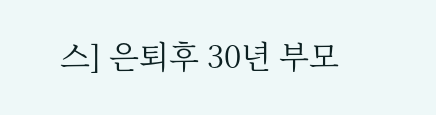스] 은퇴후 30년 부모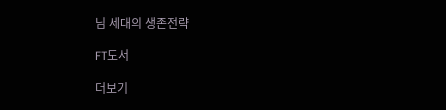님 세대의 생존전략

FT도서

더보기